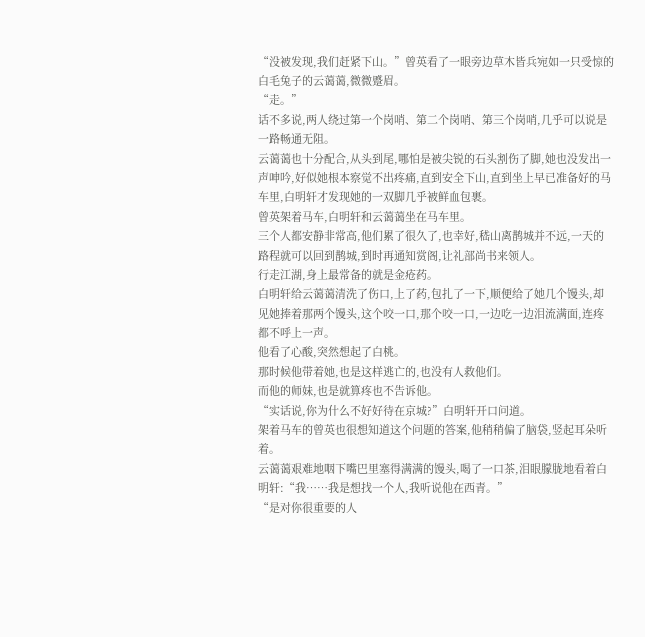“没被发现,我们赶紧下山。”曾英看了一眼旁边草木皆兵宛如一只受惊的白毛兔子的云蔼蔼,微微蹙眉。
“走。”
话不多说,两人绕过第一个岗哨、第二个岗哨、第三个岗哨,几乎可以说是一路畅通无阻。
云蔼蔼也十分配合,从头到尾,哪怕是被尖锐的石头割伤了脚,她也没发出一声呻吟,好似她根本察觉不出疼痛,直到安全下山,直到坐上早已准备好的马车里,白明轩才发现她的一双脚几乎被鲜血包裹。
曾英架着马车,白明轩和云蔼蔼坐在马车里。
三个人都安静非常高,他们累了很久了,也幸好,嵇山离鹊城并不远,一天的路程就可以回到鹊城,到时再通知赏阁,让礼部尚书来领人。
行走江湖,身上最常备的就是金疮药。
白明轩给云蔼蔼清洗了伤口,上了药,包扎了一下,顺便给了她几个馒头,却见她捧着那两个馒头,这个咬一口,那个咬一口,一边吃一边泪流满面,连疼都不呼上一声。
他看了心酸,突然想起了白桃。
那时候他带着她,也是这样逃亡的,也没有人救他们。
而他的师妹,也是就算疼也不告诉他。
“实话说,你为什么不好好待在京城?”白明轩开口问道。
架着马车的曾英也很想知道这个问题的答案,他稍稍偏了脑袋,竖起耳朵听着。
云蔼蔼艰难地咽下嘴巴里塞得满满的馒头,喝了一口茶,泪眼朦胧地看着白明轩:“我……我是想找一个人,我听说他在西青。”
“是对你很重要的人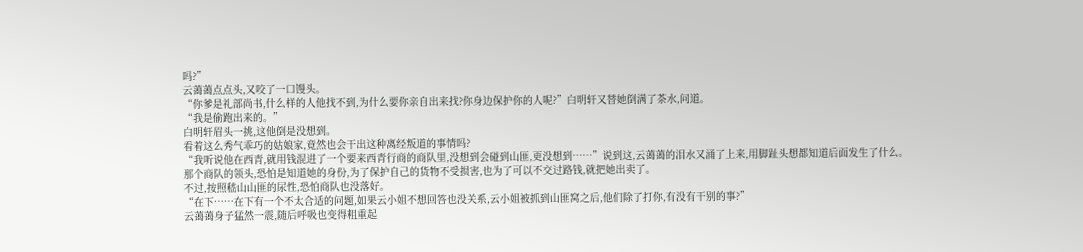吗?”
云蔼蔼点点头,又咬了一口馒头。
“你爹是礼部尚书,什么样的人他找不到,为什么要你亲自出来找?你身边保护你的人呢?”白明轩又替她倒满了茶水,问道。
“我是偷跑出来的。”
白明轩眉头一挑,这他倒是没想到。
看着这么秀气乖巧的姑娘家,竟然也会干出这种离经叛道的事情吗?
“我听说他在西青,就用钱混进了一个要来西青行商的商队里,没想到会碰到山匪,更没想到……”说到这,云蔼蔼的泪水又涌了上来,用脚趾头想都知道后面发生了什么。
那个商队的领头,恐怕是知道她的身份,为了保护自己的货物不受损害,也为了可以不交过路钱,就把她出卖了。
不过,按照嵇山山匪的尿性,恐怕商队也没落好。
“在下……在下有一个不太合适的问题,如果云小姐不想回答也没关系,云小姐被抓到山匪窝之后,他们除了打你,有没有干别的事?”
云蔼蔼身子猛然一震,随后呼吸也变得粗重起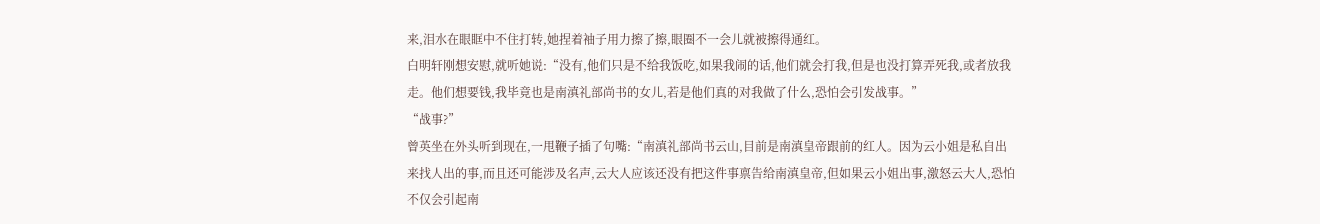来,泪水在眼眶中不住打转,她捏着袖子用力擦了擦,眼圈不一会儿就被擦得通红。
白明轩刚想安慰,就听她说:“没有,他们只是不给我饭吃,如果我闹的话,他们就会打我,但是也没打算弄死我,或者放我走。他们想要钱,我毕竟也是南滇礼部尚书的女儿,若是他们真的对我做了什么,恐怕会引发战事。”
“战事?”
曾英坐在外头听到现在,一甩鞭子插了句嘴:“南滇礼部尚书云山,目前是南滇皇帝跟前的红人。因为云小姐是私自出来找人出的事,而且还可能涉及名声,云大人应该还没有把这件事禀告给南滇皇帝,但如果云小姐出事,激怒云大人,恐怕不仅会引起南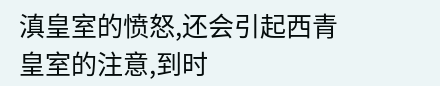滇皇室的愤怒,还会引起西青皇室的注意,到时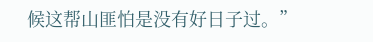候这帮山匪怕是没有好日子过。”